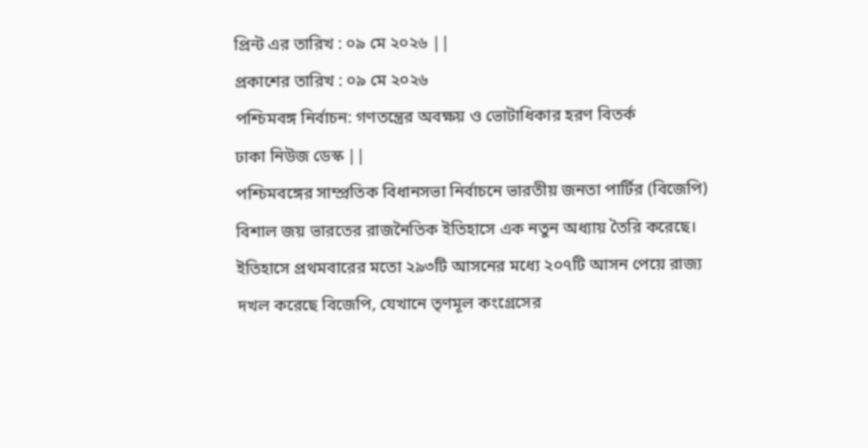প্রিন্ট এর তারিখ : ০৯ মে ২০২৬ ||
প্রকাশের তারিখ : ০৯ মে ২০২৬
পশ্চিমবঙ্গ নির্বাচন: গণতন্ত্রের অবক্ষয় ও ভোটাধিকার হরণ বিতর্ক
ঢাকা নিউজ ডেস্ক ||
পশ্চিমবঙ্গের সাম্প্রতিক বিধানসভা নির্বাচনে ভারতীয় জনতা পার্টির (বিজেপি) বিশাল জয় ভারতের রাজনৈতিক ইতিহাসে এক নতুন অধ্যায় তৈরি করেছে। ইতিহাসে প্রথমবারের মতো ২৯৩টি আসনের মধ্যে ২০৭টি আসন পেয়ে রাজ্য দখল করেছে বিজেপি, যেখানে তৃণমূল কংগ্রেসের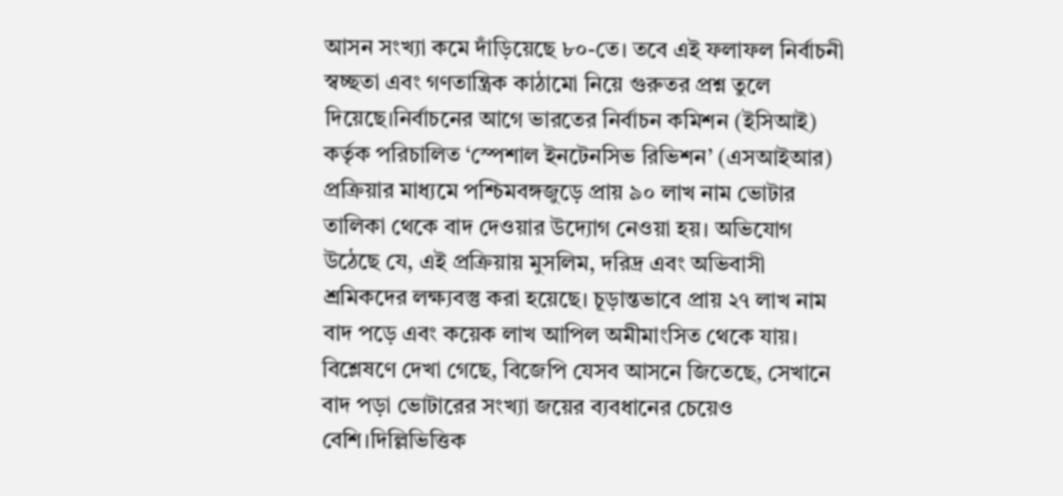আসন সংখ্যা কমে দাঁড়িয়েছে ৮০-তে। তবে এই ফলাফল নির্বাচনী স্বচ্ছতা এবং গণতান্ত্রিক কাঠামো নিয়ে গুরুতর প্রশ্ন তুলে দিয়েছে।নির্বাচনের আগে ভারতের নির্বাচন কমিশন (ইসিআই) কর্তৃক পরিচালিত ‘স্পেশাল ইনটেনসিভ রিভিশন’ (এসআইআর) প্রক্রিয়ার মাধ্যমে পশ্চিমবঙ্গজুড়ে প্রায় ৯০ লাখ নাম ভোটার তালিকা থেকে বাদ দেওয়ার উদ্যোগ নেওয়া হয়। অভিযোগ উঠেছে যে, এই প্রক্রিয়ায় মুসলিম, দরিদ্র এবং অভিবাসী শ্রমিকদের লক্ষ্যবস্তু করা হয়েছে। চূড়ান্তভাবে প্রায় ২৭ লাখ নাম বাদ পড়ে এবং কয়েক লাখ আপিল অমীমাংসিত থেকে যায়। বিশ্লেষণে দেখা গেছে, বিজেপি যেসব আসনে জিতেছে, সেখানে বাদ পড়া ভোটারের সংখ্যা জয়ের ব্যবধানের চেয়েও বেশি।দিল্লিভিত্তিক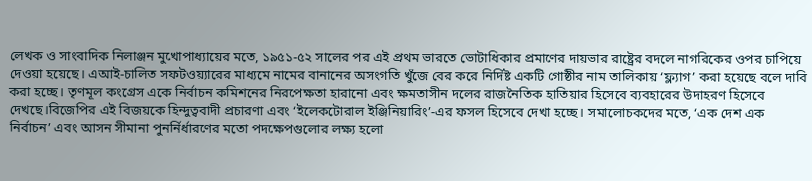লেখক ও সাংবাদিক নিলাঞ্জন মুখোপাধ্যায়ের মতে, ১৯৫১-৫২ সালের পর এই প্রথম ভারতে ভোটাধিকার প্রমাণের দায়ভার রাষ্ট্রের বদলে নাগরিকের ওপর চাপিয়ে দেওয়া হয়েছে। এআই-চালিত সফটওয়্যারের মাধ্যমে নামের বানানের অসংগতি খুঁজে বের করে নির্দিষ্ট একটি গোষ্ঠীর নাম তালিকায় ‘ফ্ল্যাগ’ করা হয়েছে বলে দাবি করা হচ্ছে। তৃণমূল কংগ্রেস একে নির্বাচন কমিশনের নিরপেক্ষতা হারানো এবং ক্ষমতাসীন দলের রাজনৈতিক হাতিয়ার হিসেবে ব্যবহারের উদাহরণ হিসেবে দেখছে।বিজেপির এই বিজয়কে হিন্দুত্ববাদী প্রচারণা এবং ‘ইলেকটোরাল ইঞ্জিনিয়ারিং’-এর ফসল হিসেবে দেখা হচ্ছে। সমালোচকদের মতে, ‘এক দেশ এক নির্বাচন’ এবং আসন সীমানা পুনর্নির্ধারণের মতো পদক্ষেপগুলোর লক্ষ্য হলো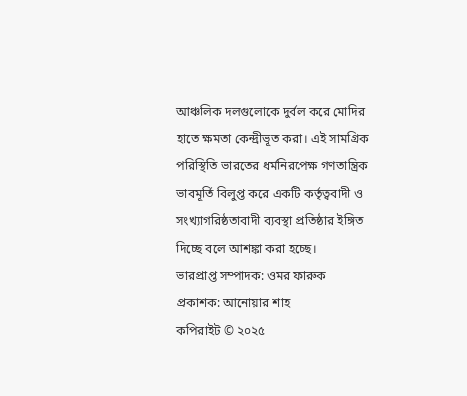আঞ্চলিক দলগুলোকে দুর্বল করে মোদির হাতে ক্ষমতা কেন্দ্রীভূত করা। এই সামগ্রিক পরিস্থিতি ভারতের ধর্মনিরপেক্ষ গণতান্ত্রিক ভাবমূর্তি বিলুপ্ত করে একটি কর্তৃত্ববাদী ও সংখ্যাগরিষ্ঠতাবাদী ব্যবস্থা প্রতিষ্ঠার ইঙ্গিত দিচ্ছে বলে আশঙ্কা করা হচ্ছে।
ভারপ্রাপ্ত সম্পাদক: ওমর ফারুক
প্রকাশক: আনোয়ার শাহ
কপিরাইট © ২০২৫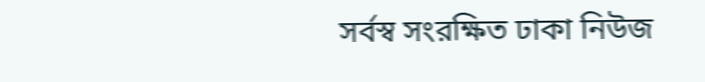সর্বস্ব সংরক্ষিত ঢাকা নিউজ